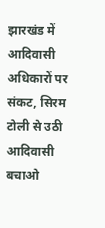झारखंड में आदिवासी अधिकारों पर संकट, सिरम टोली से उठी आदिवासी बचाओ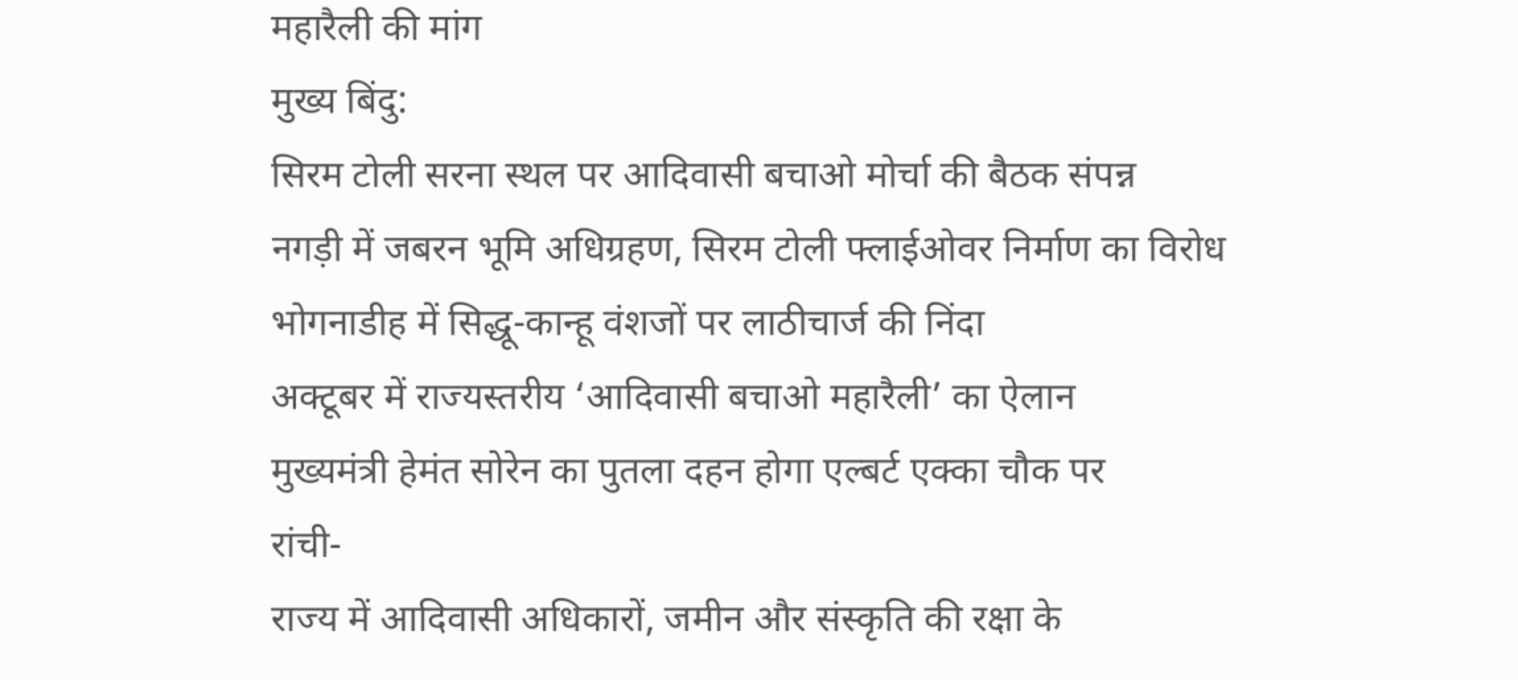महारैली की मांग
मुख्य बिंदु:
सिरम टोली सरना स्थल पर आदिवासी बचाओ मोर्चा की बैठक संपन्न
नगड़ी में जबरन भूमि अधिग्रहण, सिरम टोली फ्लाईओवर निर्माण का विरोध
भोगनाडीह में सिद्धू-कान्हू वंशजों पर लाठीचार्ज की निंदा
अक्टूबर में राज्यस्तरीय ‘आदिवासी बचाओ महारैली’ का ऐलान
मुख्यमंत्री हेमंत सोरेन का पुतला दहन होगा एल्बर्ट एक्का चौक पर
रांची-
राज्य में आदिवासी अधिकारों, जमीन और संस्कृति की रक्षा के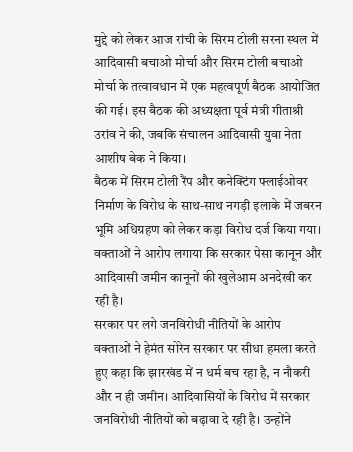मुद्दे को लेकर आज रांची के सिरम टोली सरना स्थल में आदिवासी बचाओ मोर्चा और सिरम टोली बचाओ मोर्चा के तत्वावधान में एक महत्वपूर्ण बैठक आयोजित की गई। इस बैठक की अध्यक्षता पूर्व मंत्री गीताश्री उरांव ने की, जबकि संचालन आदिवासी युवा नेता आशीष बेक ने किया।
बैठक में सिरम टोली रैंप और कनेक्टिंग फ्लाईओवर निर्माण के विरोध के साथ-साथ नगड़ी इलाके में जबरन भूमि अधिग्रहण को लेकर कड़ा विरोध दर्ज किया गया। वक्ताओं ने आरोप लगाया कि सरकार पेसा कानून और आदिवासी जमीन कानूनों की खुलेआम अनदेखी कर रही है।
सरकार पर लगे जनविरोधी नीतियों के आरोप
वक्ताओं ने हेमंत सोरेन सरकार पर सीधा हमला करते हुए कहा कि झारखंड में न धर्म बच रहा है, न नौकरी और न ही जमीन। आदिवासियों के विरोध में सरकार जनविरोधी नीतियों को बढ़ावा दे रही है। उन्होंने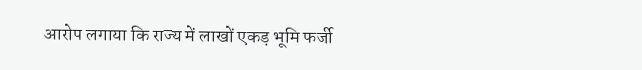आरोप लगाया कि राज्य में लाखों एकड़ भूमि फर्जी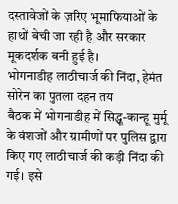दस्तावेजों के ज़रिए भूमाफियाओं के हाथों बेची जा रही है और सरकार मूकदर्शक बनी हुई है।
भोगनाडीह लाठीचार्ज की निंदा, हेमंत सोरेन का पुतला दहन तय
बैठक में भोगनाडीह में सिद्धू-कान्हू मुर्मू के वंशजों और ग्रामीणों पर पुलिस द्वारा किए गए लाठीचार्ज की कड़ी निंदा की गई। इसे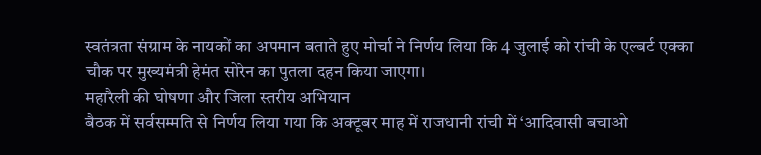स्वतंत्रता संग्राम के नायकों का अपमान बताते हुए मोर्चा ने निर्णय लिया कि 4 जुलाई को रांची के एल्बर्ट एक्का चौक पर मुख्यमंत्री हेमंत सोरेन का पुतला दहन किया जाएगा।
महारैली की घोषणा और जिला स्तरीय अभियान
बैठक में सर्वसम्मति से निर्णय लिया गया कि अक्टूबर माह में राजधानी रांची में ‘आदिवासी बचाओ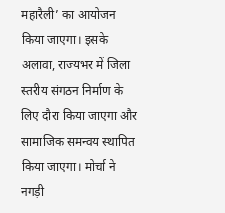महारैली’ का आयोजन किया जाएगा। इसके अलावा, राज्यभर में जिला स्तरीय संगठन निर्माण के लिए दौरा किया जाएगा और सामाजिक समन्वय स्थापित किया जाएगा। मोर्चा ने नगड़ी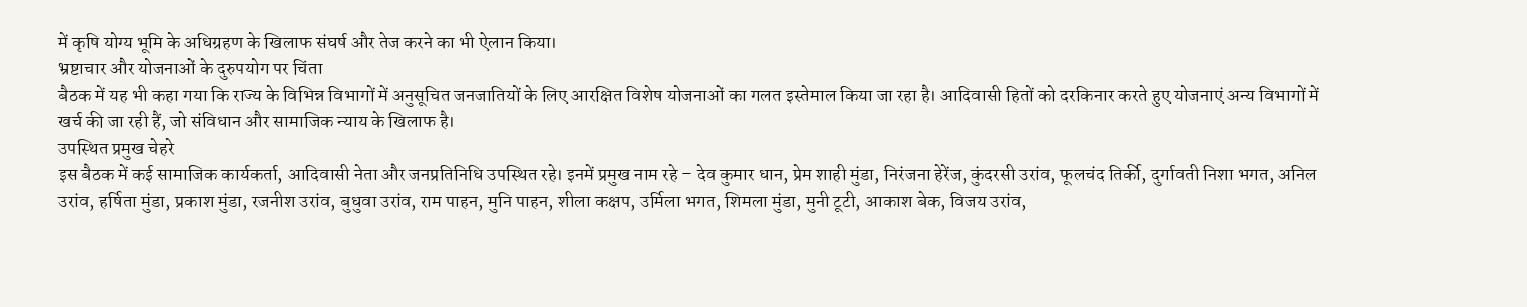में कृषि योग्य भूमि के अधिग्रहण के खिलाफ संघर्ष और तेज करने का भी ऐलान किया।
भ्रष्टाचार और योजनाओं के दुरुपयोग पर चिंता
बैठक में यह भी कहा गया कि राज्य के विभिन्न विभागों में अनुसूचित जनजातियों के लिए आरक्षित विशेष योजनाओं का गलत इस्तेमाल किया जा रहा है। आदिवासी हितों को दरकिनार करते हुए योजनाएं अन्य विभागों में खर्च की जा रही हैं, जो संविधान और सामाजिक न्याय के खिलाफ है।
उपस्थित प्रमुख चेहरे
इस बैठक में कई सामाजिक कार्यकर्ता, आदिवासी नेता और जनप्रतिनिधि उपस्थित रहे। इनमें प्रमुख नाम रहे – देव कुमार धान, प्रेम शाही मुंडा, निरंजना हेरेंज, कुंदरसी उरांव, फूलचंद तिर्की, दुर्गावती निशा भगत, अनिल उरांव, हर्षिता मुंडा, प्रकाश मुंडा, रजनीश उरांव, बुधुवा उरांव, राम पाहन, मुनि पाहन, शीला कक्षप, उर्मिला भगत, शिमला मुंडा, मुनी टूटी, आकाश बेक, विजय उरांव,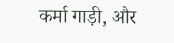कर्मा गाड़ी, और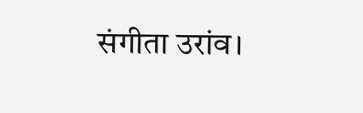संगीता उरांव।